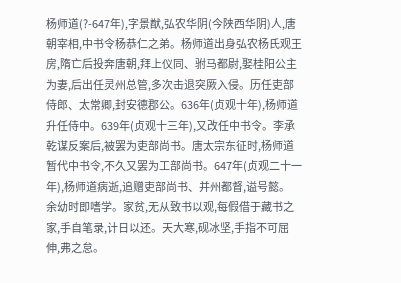杨师道(?-647年),字景猷,弘农华阴(今陕西华阴)人,唐朝宰相,中书令杨恭仁之弟。杨师道出身弘农杨氏观王房,隋亡后投奔唐朝,拜上仪同、驸马都尉,娶桂阳公主为妻,后出任灵州总管,多次击退突厥入侵。历任吏部侍郎、太常卿,封安德郡公。636年(贞观十年),杨师道升任侍中。639年(贞观十三年),又改任中书令。李承乾谋反案后,被罢为吏部尚书。唐太宗东征时,杨师道暂代中书令,不久又罢为工部尚书。647年(贞观二十一年),杨师道病逝,追赠吏部尚书、并州都督,谥号懿。
余幼时即嗜学。家贫,无从致书以观,每假借于藏书之家,手自笔录,计日以还。天大寒,砚冰坚,手指不可屈伸,弗之怠。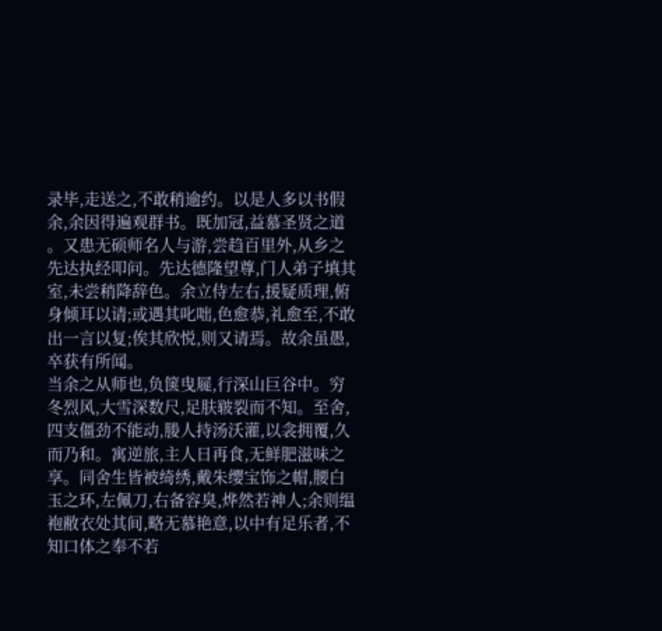录毕,走送之,不敢稍逾约。以是人多以书假余,余因得遍观群书。既加冠,益慕圣贤之道 。又患无硕师名人与游,尝趋百里外,从乡之先达执经叩问。先达德隆望尊,门人弟子填其室,未尝稍降辞色。余立侍左右,援疑质理,俯身倾耳以请;或遇其叱咄,色愈恭,礼愈至,不敢出一言以复;俟其欣悦,则又请焉。故余虽愚,卒获有所闻。
当余之从师也,负箧曳屣,行深山巨谷中。穷冬烈风,大雪深数尺,足肤皲裂而不知。至舍,四支僵劲不能动,媵人持汤沃灌,以衾拥覆,久而乃和。寓逆旅,主人日再食,无鲜肥滋味之享。同舍生皆被绮绣,戴朱缨宝饰之帽,腰白玉之环,左佩刀,右备容臭,烨然若神人;余则缊袍敝衣处其间,略无慕艳意,以中有足乐者,不知口体之奉不若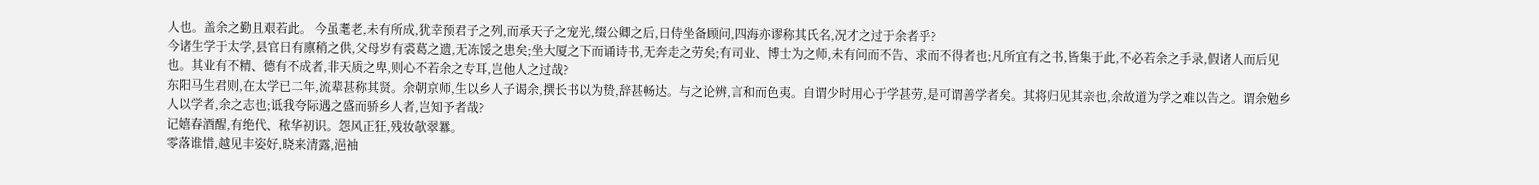人也。盖余之勤且艰若此。 今虽耄老,未有所成,犹幸预君子之列,而承天子之宠光,缀公卿之后,日侍坐备顾问,四海亦谬称其氏名,况才之过于余者乎?
今诸生学于太学,县官日有廪稍之供,父母岁有裘葛之遗,无冻馁之患矣;坐大厦之下而诵诗书,无奔走之劳矣;有司业、博士为之师,未有问而不告、求而不得者也;凡所宜有之书,皆集于此,不必若余之手录,假诸人而后见也。其业有不精、德有不成者,非天质之卑,则心不若余之专耳,岂他人之过哉?
东阳马生君则,在太学已二年,流辈甚称其贤。余朝京师,生以乡人子谒余,撰长书以为贽,辞甚畅达。与之论辨,言和而色夷。自谓少时用心于学甚劳,是可谓善学者矣。其将归见其亲也,余故道为学之难以告之。谓余勉乡人以学者,余之志也;诋我夸际遇之盛而骄乡人者,岂知予者哉?
记嬉春酒醒,有绝代、秾华初识。怨风正狂,残妆欹翠羃。
零落谁惜,越见丰姿好,晓来清露,浥袖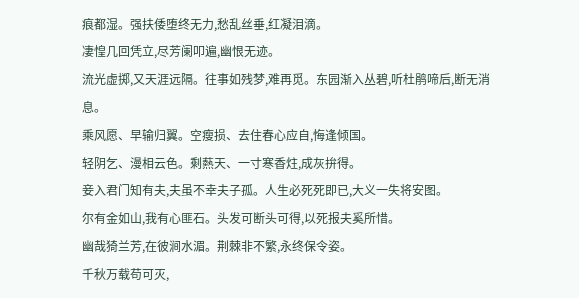痕都湿。强扶倭堕终无力,愁乱丝垂,红凝泪滴。
凄惶几回凭立,尽芳阑叩遍,幽恨无迹。
流光虚掷,又天涯远隔。往事如残梦,难再觅。东园渐入丛碧,听杜鹃啼后,断无消息。
乘风愿、早输归翼。空瘦损、去住春心应自,悔逢倾国。
轻阴乞、漫相云色。剩爇天、一寸寒香炷,成灰拚得。
妾入君门知有夫,夫虽不幸夫子孤。人生必死死即已,大义一失将安图。
尔有金如山,我有心匪石。头发可断头可得,以死报夫奚所惜。
幽哉猗兰芳,在彼涧水湄。荆棘非不繁,永终保令姿。
千秋万载苟可灭,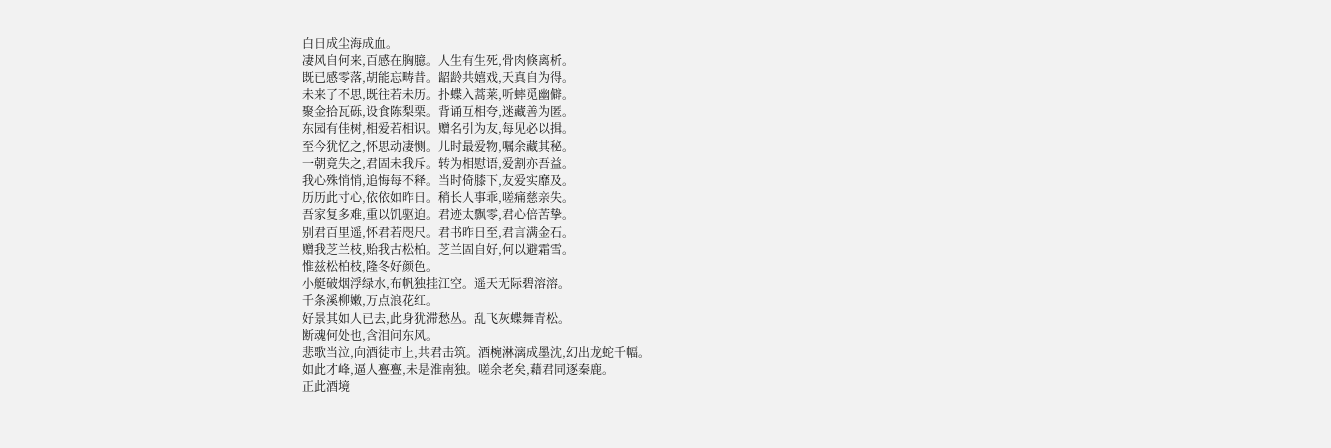白日成尘海成血。
凄风自何来,百感在胸臆。人生有生死,骨肉倏离析。
既已感零落,胡能忘畴昔。龆龄共嬉戏,天真自为得。
未来了不思,既往若未历。扑蝶入蒿莱,听蟀觅幽僻。
聚金拾瓦砾,设食陈梨栗。背诵互相夸,迷藏善为匿。
东园有佳树,相爱若相识。赠名引为友,每见必以揖。
至今犹忆之,怀思动凄恻。儿时最爱物,嘱余藏其秘。
一朝竟失之,君固未我斥。转为相慰语,爱割亦吾益。
我心殊悄悄,追悔每不释。当时倚膝下,友爱实靡及。
历历此寸心,依依如昨日。稍长人事乖,嗟痛慈亲失。
吾家复多难,重以饥驱迫。君迹太飘零,君心倍苦挚。
别君百里遥,怀君若咫尺。君书昨日至,君言满金石。
赠我芝兰枝,贻我古松柏。芝兰固自好,何以避霜雪。
惟兹松柏枝,隆冬好颜色。
小艇破烟浮绿水,布帆独挂江空。遥天无际碧溶溶。
千条溪柳嫩,万点浪花红。
好景其如人已去,此身犹滞愁丛。乱飞灰蝶舞青松。
断魂何处也,含泪问东风。
悲歌当泣,向酒徒市上,共君击筑。酒椀淋漓成墨沈,幻出龙蛇千幅。
如此才峰,逼人亹亹,未是淮南独。嗟余老矣,藉君同逐秦鹿。
正此酒境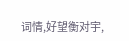词情,好望衡对宇,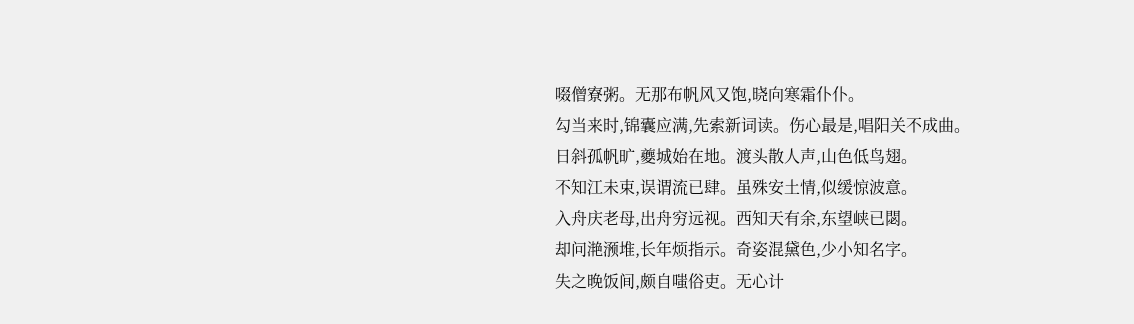啜僧寮粥。无那布帆风又饱,晓向寒霜仆仆。
勾当来时,锦囊应满,先索新词读。伤心最是,唱阳关不成曲。
日斜孤帆旷,夔城始在地。渡头散人声,山色低鸟翅。
不知江未束,误谓流已肆。虽殊安土情,似缓惊波意。
入舟庆老母,出舟穷远视。西知天有余,东望峡已閟。
却问滟滪堆,长年烦指示。奇姿混黛色,少小知名字。
失之晚饭间,颇自嗤俗吏。无心计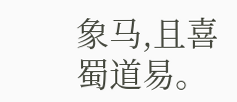象马,且喜蜀道易。